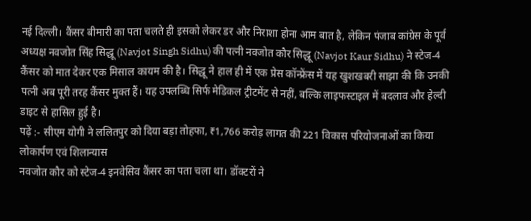नई दिल्ली। कैंसर बीमारी का पता चलते ही इसको लेकर डर और निराशा होना आम बात है, लेकिन पंजाब कांग्रेस के पूर्व अध्यक्ष नवजोत सिंह सिद्धू (Navjot Singh Sidhu) की पत्नी नवजोत कौर सिद्धू (Navjot Kaur Sidhu) ने स्टेज-4 कैंसर को मात देकर एक मिसाल कायम की है। सिद्धू ने हाल ही में एक प्रेस कॉन्फ्रेंस में यह खुशखबरी साझा की कि उनकी पत्नी अब पूरी तरह कैंसर मुक्त हैं। यह उपलब्धि सिर्फ मेडिकल ट्रीटमेंट से नहीं, बल्कि लाइफस्टाइल में बदलाव और हेल्दी डाइट से हासिल हुई है।
पढ़ें :- सीएम योगी ने ललितपुर को दिया बड़ा तोहफा, ₹1,766 करोड़ लागत की 221 विकास परियोजनाओं का किया लोकार्पण एवं शिलान्यास
नवजोत कौर को स्टेज-4 इनवेसिव कैंसर का पता चला था। डॉक्टरों ने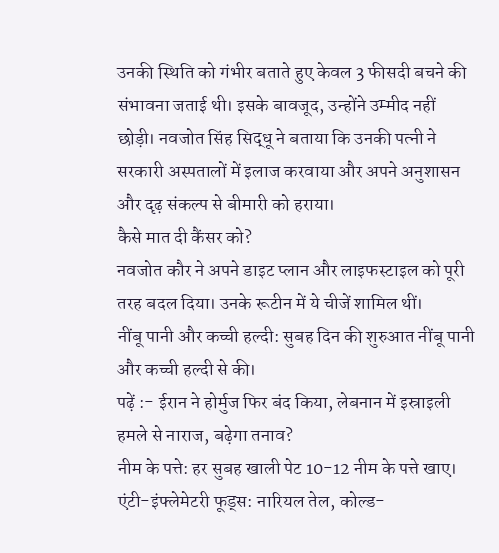उनकी स्थिति को गंभीर बताते हुए केवल 3 फीसदी बचने की संभावना जताई थी। इसके बावजूद, उन्होंने उम्मीद नहीं छोड़ी। नवजोत सिंह सिद्धू ने बताया कि उनकी पत्नी ने सरकारी अस्पतालों में इलाज करवाया और अपने अनुशासन और दृढ़ संकल्प से बीमारी को हराया।
कैसे मात दी कैंसर को?
नवजोत कौर ने अपने डाइट प्लान और लाइफस्टाइल को पूरी तरह बदल दिया। उनके रूटीन में ये चीजें शामिल थीं।
नींबू पानी और कच्ची हल्दी: सुबह दिन की शुरुआत नींबू पानी और कच्ची हल्दी से की।
पढ़ें :- ईरान ने होर्मुज फिर बंद किया, लेबनान में इस्राइली हमले से नाराज, बढ़ेगा तनाव?
नीम के पत्ते: हर सुबह खाली पेट 10-12 नीम के पत्ते खाए।
एंटी-इंफ्लेमेटरी फूड्स: नारियल तेल, कोल्ड-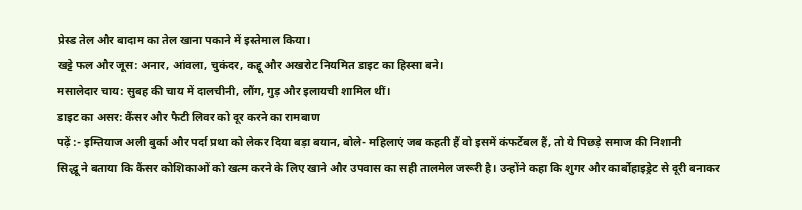प्रेस्ड तेल और बादाम का तेल खाना पकाने में इस्तेमाल किया।
खट्टे फल और जूस: अनार, आंवला, चुकंदर, कद्दू और अखरोट नियमित डाइट का हिस्सा बने।
मसालेदार चाय: सुबह की चाय में दालचीनी, लौंग, गुड़ और इलायची शामिल थीं।
डाइट का असर: कैंसर और फैटी लिवर को दूर करने का रामबाण
पढ़ें :- इम्तियाज अली बुर्का और पर्दा प्रथा को लेकर दिया बड़ा बयान, बोले- महिलाएं जब कहती हैं वो इसमें कंफर्टेबल हैं, तो ये पिछड़े समाज की निशानी
सिद्धू ने बताया कि कैंसर कोशिकाओं को खत्म करने के लिए खाने और उपवास का सही तालमेल जरूरी है। उन्होंने कहा कि शुगर और कार्बोहाइड्रेट से दूरी बनाकर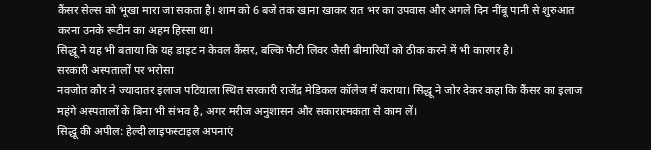कैंसर सेल्स को भूखा मारा जा सकता है। शाम को 6 बजे तक खाना खाकर रात भर का उपवास और अगले दिन नींबू पानी से शुरुआत करना उनके रूटीन का अहम हिस्सा था।
सिद्धू ने यह भी बताया कि यह डाइट न केवल कैंसर, बल्कि फैटी लिवर जैसी बीमारियों को ठीक करने में भी कारगर है।
सरकारी अस्पतालों पर भरोसा
नवजोत कौर ने ज्यादातर इलाज पटियाला स्थित सरकारी राजेंद्र मेडिकल कॉलेज में कराया। सिद्धू ने जोर देकर कहा कि कैंसर का इलाज महंगे अस्पतालों के बिना भी संभव है, अगर मरीज अनुशासन और सकारात्मकता से काम लें।
सिद्धू की अपील: हेल्दी लाइफस्टाइल अपनाएं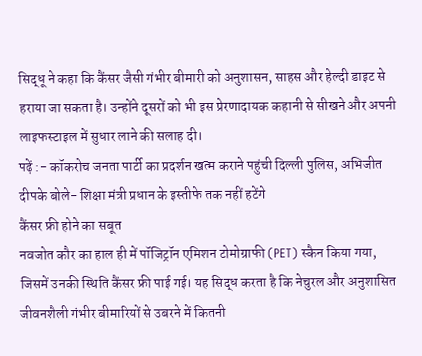सिद्धू ने कहा कि कैंसर जैसी गंभीर बीमारी को अनुशासन, साहस और हेल्दी डाइट से हराया जा सकता है। उन्होंने दूसरों को भी इस प्रेरणादायक कहानी से सीखने और अपनी लाइफस्टाइल में सुधार लाने की सलाह दी।
पढ़ें :- कॉकरोच जनता पार्टी का प्रदर्शन खत्म कराने पहुंची दिल्ली पुलिस, अभिजीत दीपके बोले- शिक्षा मंत्री प्रधान के इस्तीफे तक नहीं हटेंगे
कैंसर फ्री होने का सबूत
नवजोत कौर का हाल ही में पॉजिट्रॉन एमिशन टोमोग्राफी (PET) स्कैन किया गया, जिसमें उनकी स्थिति कैंसर फ्री पाई गई। यह सिद्ध करता है कि नेचुरल और अनुशासित जीवनशैली गंभीर बीमारियों से उबरने में कितनी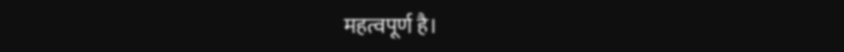महत्वपूर्ण है।